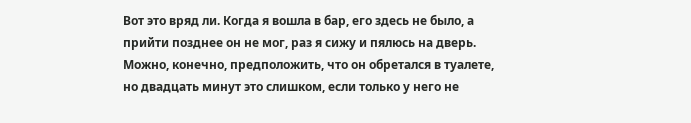Вот это вряд ли. Когда я вошла в бар, его здесь не было, а прийти позднее он не мог, раз я сижу и пялюсь на дверь. Можно, конечно, предположить, что он обретался в туалете, но двадцать минут это слишком, если только у него не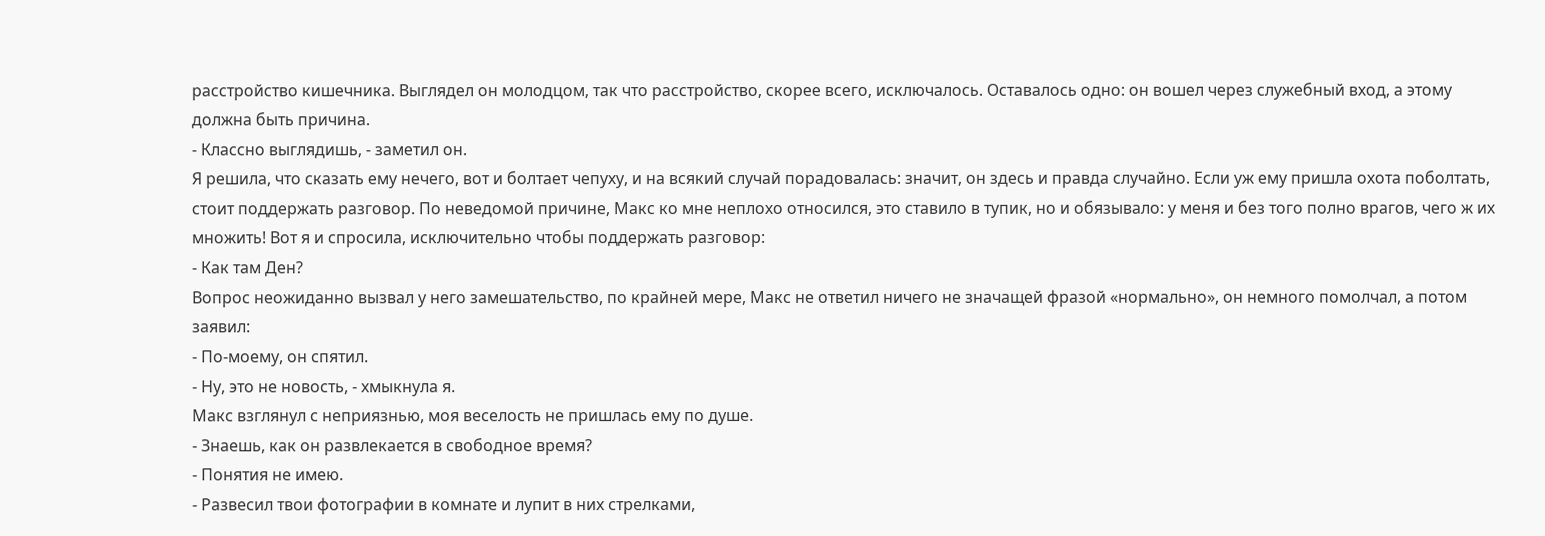расстройство кишечника. Выглядел он молодцом, так что расстройство, скорее всего, исключалось. Оставалось одно: он вошел через служебный вход, а этому должна быть причина.
- Классно выглядишь, - заметил он.
Я решила, что сказать ему нечего, вот и болтает чепуху, и на всякий случай порадовалась: значит, он здесь и правда случайно. Если уж ему пришла охота поболтать, стоит поддержать разговор. По неведомой причине, Макс ко мне неплохо относился, это ставило в тупик, но и обязывало: у меня и без того полно врагов, чего ж их множить! Вот я и спросила, исключительно чтобы поддержать разговор:
- Как там Ден?
Вопрос неожиданно вызвал у него замешательство, по крайней мере, Макс не ответил ничего не значащей фразой «нормально», он немного помолчал, а потом заявил:
- По-моему, он спятил.
- Ну, это не новость, - хмыкнула я.
Макс взглянул с неприязнью, моя веселость не пришлась ему по душе.
- Знаешь, как он развлекается в свободное время?
- Понятия не имею.
- Развесил твои фотографии в комнате и лупит в них стрелками,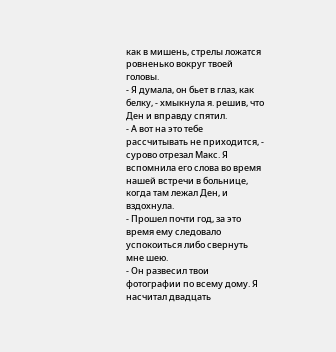как в мишень, стрелы ложатся ровненько вокруг твоей головы.
- Я думала, он бьет в глаз, как белку, - хмыкнула я. решив, что Ден и вправду спятил.
- А вот на это тебе рассчитывать не приходится, - сурово отрезал Макс. Я вспомнила его слова во время нашей встречи в больнице, когда там лежал Ден, и вздохнула.
- Прошел почти год, за это время ему следовало успокоиться либо свернуть мне шею.
- Он развесил твои фотографии по всему дому. Я насчитал двадцать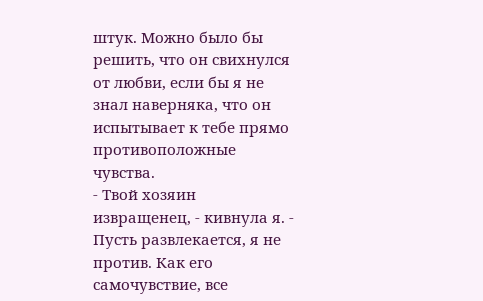штук. Можно было бы решить, что он свихнулся от любви, если бы я не знал наверняка, что он испытывает к тебе прямо противоположные чувства.
- Твой хозяин извращенец, - кивнула я. - Пусть развлекается, я не против. Как его самочувствие, все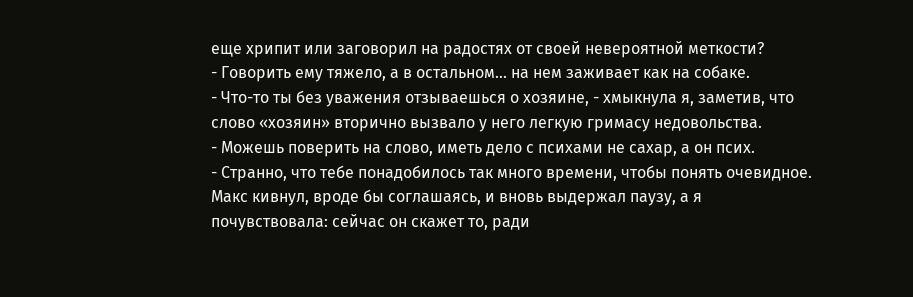еще хрипит или заговорил на радостях от своей невероятной меткости?
- Говорить ему тяжело, а в остальном… на нем заживает как на собаке.
- Что-то ты без уважения отзываешься о хозяине, - хмыкнула я, заметив, что слово «хозяин» вторично вызвало у него легкую гримасу недовольства.
- Можешь поверить на слово, иметь дело с психами не сахар, а он псих.
- Странно, что тебе понадобилось так много времени, чтобы понять очевидное.
Макс кивнул, вроде бы соглашаясь, и вновь выдержал паузу, а я почувствовала: сейчас он скажет то, ради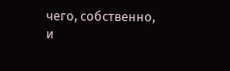чего, собственно, и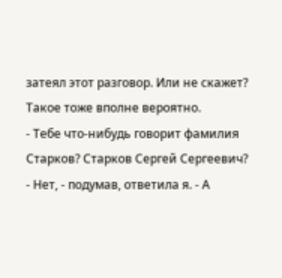затеял этот разговор. Или не скажет? Такое тоже вполне вероятно.
- Тебе что-нибудь говорит фамилия Старков? Старков Сергей Сергеевич?
- Нет, - подумав, ответила я. - А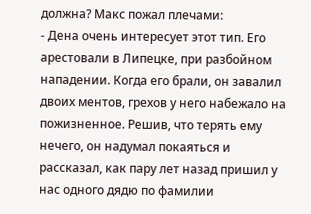должна? Макс пожал плечами:
- Дена очень интересует этот тип. Его арестовали в Липецке, при разбойном нападении. Когда его брали, он завалил двоих ментов, грехов у него набежало на пожизненное. Решив, что терять ему нечего, он надумал покаяться и рассказал, как пару лет назад пришил у нас одного дядю по фамилии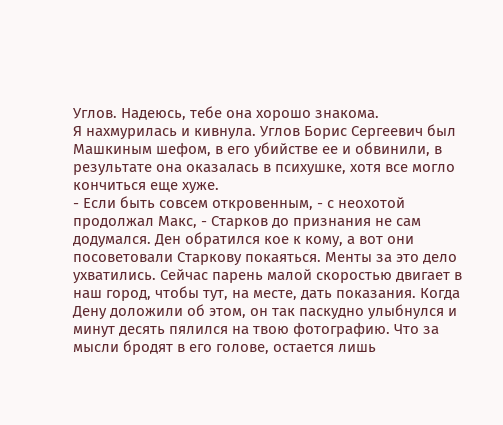Углов. Надеюсь, тебе она хорошо знакома.
Я нахмурилась и кивнула. Углов Борис Сергеевич был Машкиным шефом, в его убийстве ее и обвинили, в результате она оказалась в психушке, хотя все могло кончиться еще хуже.
- Если быть совсем откровенным, - с неохотой продолжал Макс, - Старков до признания не сам додумался. Ден обратился кое к кому, а вот они посоветовали Старкову покаяться. Менты за это дело ухватились. Сейчас парень малой скоростью двигает в наш город, чтобы тут, на месте, дать показания. Когда Дену доложили об этом, он так паскудно улыбнулся и минут десять пялился на твою фотографию. Что за мысли бродят в его голове, остается лишь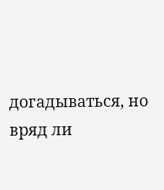догадываться, но вряд ли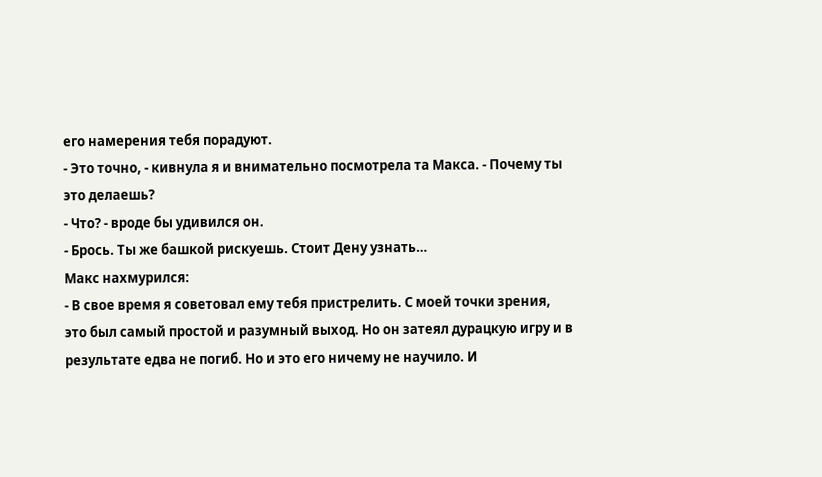его намерения тебя порадуют.
- Это точно, - кивнула я и внимательно посмотрела та Макса. - Почему ты это делаешь?
- Что? - вроде бы удивился он.
- Брось. Ты же башкой рискуешь. Стоит Дену узнать…
Макс нахмурился:
- В свое время я советовал ему тебя пристрелить. С моей точки зрения, это был самый простой и разумный выход. Но он затеял дурацкую игру и в результате едва не погиб. Но и это его ничему не научило. И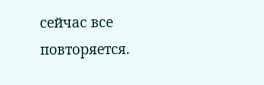сейчас все повторяется.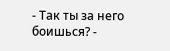- Так ты за него боишься? -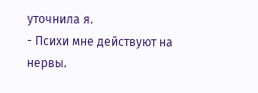уточнила я.
- Психи мне действуют на нервы.